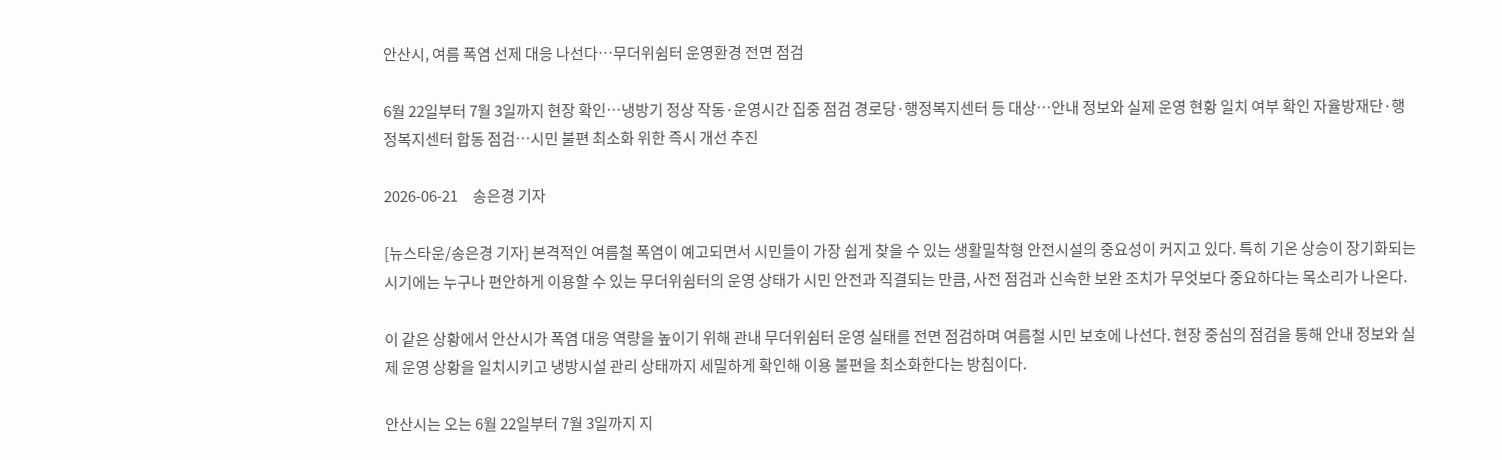안산시, 여름 폭염 선제 대응 나선다…무더위쉼터 운영환경 전면 점검

6월 22일부터 7월 3일까지 현장 확인…냉방기 정상 작동·운영시간 집중 점검 경로당·행정복지센터 등 대상…안내 정보와 실제 운영 현황 일치 여부 확인 자율방재단·행정복지센터 합동 점검…시민 불편 최소화 위한 즉시 개선 추진

2026-06-21     송은경 기자

[뉴스타운/송은경 기자] 본격적인 여름철 폭염이 예고되면서 시민들이 가장 쉽게 찾을 수 있는 생활밀착형 안전시설의 중요성이 커지고 있다. 특히 기온 상승이 장기화되는 시기에는 누구나 편안하게 이용할 수 있는 무더위쉼터의 운영 상태가 시민 안전과 직결되는 만큼, 사전 점검과 신속한 보완 조치가 무엇보다 중요하다는 목소리가 나온다.

이 같은 상황에서 안산시가 폭염 대응 역량을 높이기 위해 관내 무더위쉼터 운영 실태를 전면 점검하며 여름철 시민 보호에 나선다. 현장 중심의 점검을 통해 안내 정보와 실제 운영 상황을 일치시키고 냉방시설 관리 상태까지 세밀하게 확인해 이용 불편을 최소화한다는 방침이다.

안산시는 오는 6월 22일부터 7월 3일까지 지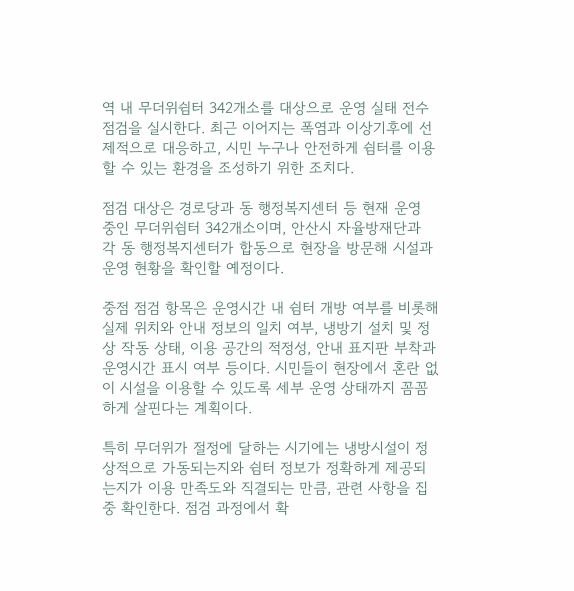역 내 무더위쉼터 342개소를 대상으로 운영 실태 전수점검을 실시한다. 최근 이어지는 폭염과 이상기후에 선제적으로 대응하고, 시민 누구나 안전하게 쉼터를 이용할 수 있는 환경을 조성하기 위한 조치다.

점검 대상은 경로당과 동 행정복지센터 등 현재 운영 중인 무더위쉼터 342개소이며, 안산시 자율방재단과 각 동 행정복지센터가 합동으로 현장을 방문해 시설과 운영 현황을 확인할 예정이다.

중점 점검 항목은 운영시간 내 쉼터 개방 여부를 비롯해 실제 위치와 안내 정보의 일치 여부, 냉방기 설치 및 정상 작동 상태, 이용 공간의 적정성, 안내 표지판 부착과 운영시간 표시 여부 등이다. 시민들이 현장에서 혼란 없이 시설을 이용할 수 있도록 세부 운영 상태까지 꼼꼼하게 살핀다는 계획이다.

특히 무더위가 절정에 달하는 시기에는 냉방시설이 정상적으로 가동되는지와 쉼터 정보가 정확하게 제공되는지가 이용 만족도와 직결되는 만큼, 관련 사항을 집중 확인한다. 점검 과정에서 확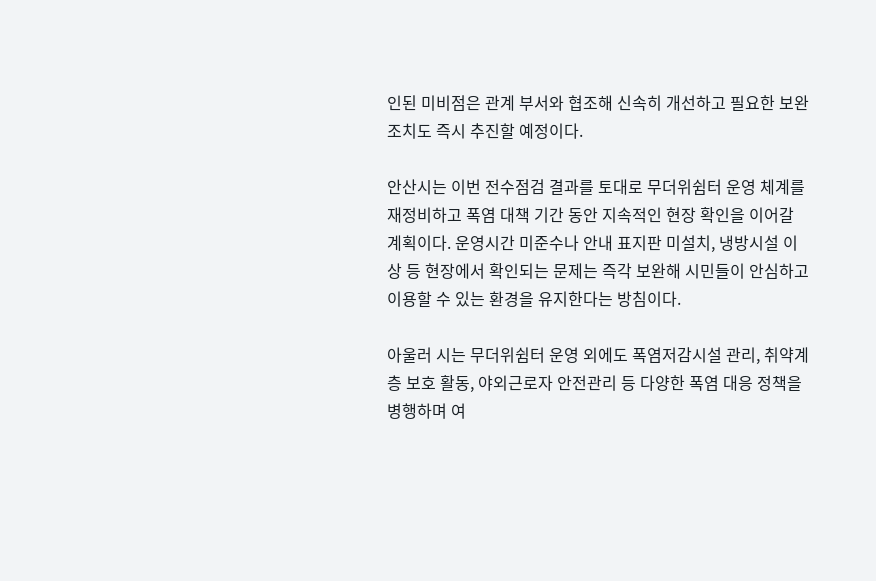인된 미비점은 관계 부서와 협조해 신속히 개선하고 필요한 보완 조치도 즉시 추진할 예정이다.

안산시는 이번 전수점검 결과를 토대로 무더위쉼터 운영 체계를 재정비하고 폭염 대책 기간 동안 지속적인 현장 확인을 이어갈 계획이다. 운영시간 미준수나 안내 표지판 미설치, 냉방시설 이상 등 현장에서 확인되는 문제는 즉각 보완해 시민들이 안심하고 이용할 수 있는 환경을 유지한다는 방침이다.

아울러 시는 무더위쉼터 운영 외에도 폭염저감시설 관리, 취약계층 보호 활동, 야외근로자 안전관리 등 다양한 폭염 대응 정책을 병행하며 여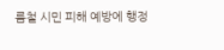름철 시민 피해 예방에 행정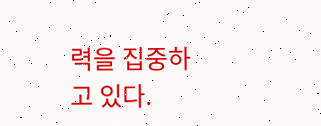력을 집중하고 있다.